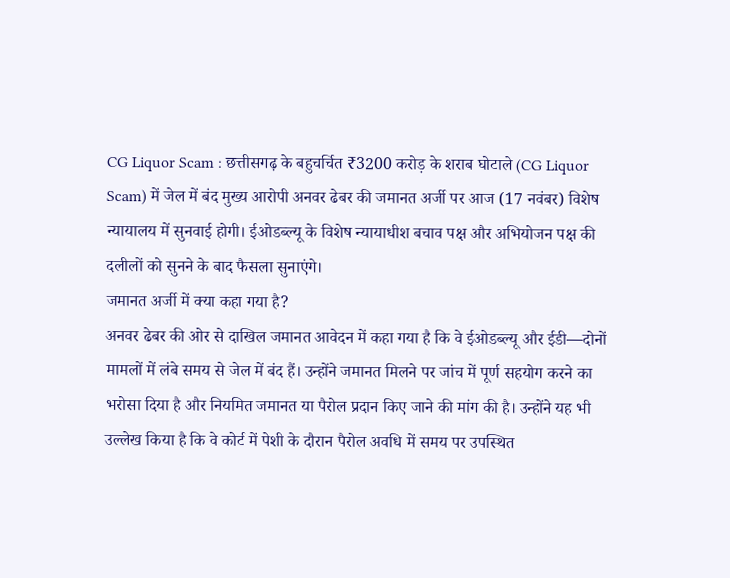CG Liquor Scam : छत्तीसगढ़ के बहुचर्चित ₹3200 करोड़ के शराब घोटाले (CG Liquor Scam) में जेल में बंद मुख्य आरोपी अनवर ढेबर की जमानत अर्जी पर आज (17 नवंबर) विशेष न्यायालय में सुनवाई होगी। ईओडब्ल्यू के विशेष न्यायाधीश बचाव पक्ष और अभियोजन पक्ष की दलीलों को सुनने के बाद फैसला सुनाएंगे।
जमानत अर्जी में क्या कहा गया है?
अनवर ढेबर की ओर से दाखिल जमानत आवेदन में कहा गया है कि वे ईओडब्ल्यू और ईडी—दोनों मामलों में लंबे समय से जेल में बंद हैं। उन्होंने जमानत मिलने पर जांच में पूर्ण सहयोग करने का भरोसा दिया है और नियमित जमानत या पैरोल प्रदान किए जाने की मांग की है। उन्होंने यह भी उल्लेख किया है कि वे कोर्ट में पेशी के दौरान पैरोल अवधि में समय पर उपस्थित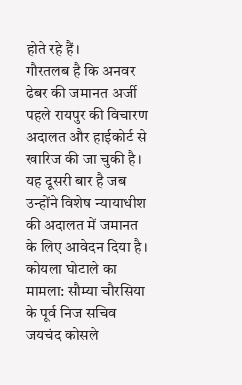होते रहे हैं।
गौरतलब है कि अनवर ढेबर की जमानत अर्जी पहले रायपुर की विचारण अदालत और हाईकोर्ट से खारिज की जा चुकी है। यह दूसरी बार है जब उन्होंने विशेष न्यायाधीश की अदालत में जमानत के लिए आवेदन दिया है।
कोयला घोटाले का मामला: सौम्या चौरसिया के पूर्व निज सचिव जयचंद कोसले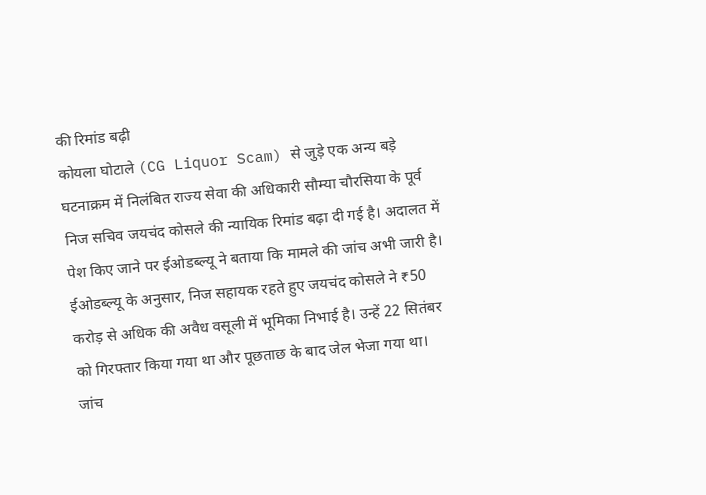की रिमांड बढ़ी
कोयला घोटाले (CG Liquor Scam) से जुड़े एक अन्य बड़े घटनाक्रम में निलंबित राज्य सेवा की अधिकारी सौम्या चौरसिया के पूर्व निज सचिव जयचंद कोसले की न्यायिक रिमांड बढ़ा दी गई है। अदालत में पेश किए जाने पर ईओडब्ल्यू ने बताया कि मामले की जांच अभी जारी है।
ईओडब्ल्यू के अनुसार, निज सहायक रहते हुए जयचंद कोसले ने ₹50 करोड़ से अधिक की अवैध वसूली में भूमिका निभाई है। उन्हें 22 सितंबर को गिरफ्तार किया गया था और पूछताछ के बाद जेल भेजा गया था।
जांच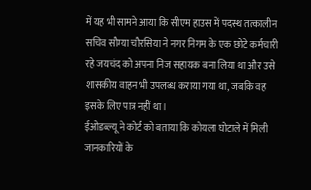में यह भी सामने आया कि सीएम हाउस में पदस्थ तत्कालीन सचिव सौम्या चौरसिया ने नगर निगम के एक छोटे कर्मचारी रहे जयचंद को अपना निज सहायक बना लिया था और उसे शासकीय वाहन भी उपलब्ध कराया गया था, जबकि वह इसके लिए पात्र नहीं था।
ईओडब्ल्यू ने कोर्ट को बताया कि कोयला घोटाले में मिली जानकारियों के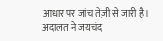आधार पर जांच तेज़ी से जारी है। अदालत ने जयचंद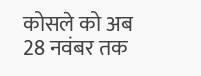कोसले को अब 28 नवंबर तक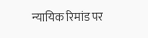न्यायिक रिमांड पर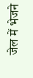जेल में भेजने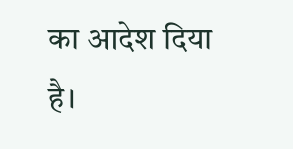का आदेश दिया है।